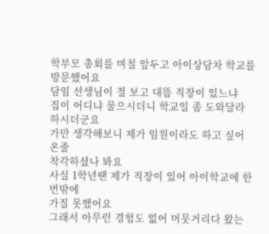학부모 총회를 며칠 앞두고 아이상담차 학교를 방문했어요
담임 선생님이 절 보고 대뜸 직장이 있느냐
집이 어디냐 물으시더니 학교일 좀 도와달라 하시더군요
가만 생각해보니 제가 임원이라도 하고 싶어 온줄
착각하셨나 봐요
사실 1학년땐 제가 직장이 있어 아이학교에 한번밖에
가질 못했어요
그래서 아무런 경험도 없어 머뭇거리다 왔는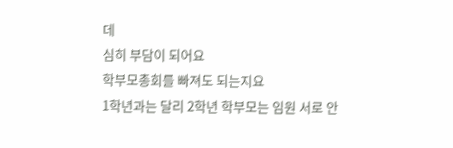데
심히 부담이 되어요
학부모총회를 빠져도 되는지요
1학년과는 달리 2학년 학부모는 임원 서로 안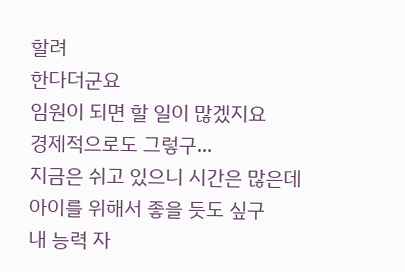할려
한다더군요
임원이 되면 할 일이 많겠지요
경제적으로도 그렇구...
지금은 쉬고 있으니 시간은 많은데
아이를 위해서 좋을 듯도 싶구
내 능력 자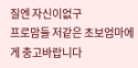질엔 자신이없구
프로맘들 저같은 초보엄마에게 충고바랍니다